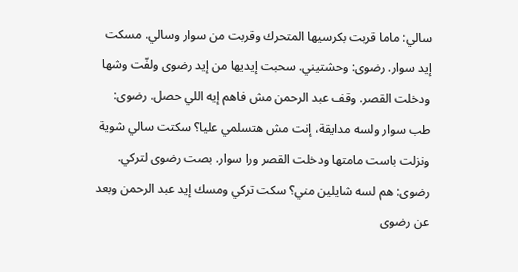سالي: ماما قربت بكرسيها المتحرك وقربت من سوار وسالي. مسكت إيد سوار. رضوى: وحشتيني. سحبت إيديها من إيد رضوى ولفّت وشها ودخلت القصر. وقف عبد الرحمن مش فاهم إيه اللي حصل. رضوى: طب سوار ولسه مدايقة، إنت مش هتسلمي عليا؟ سكتت سالي شوية ونزلت باست مامتها ودخلت القصر ورا سوار. بصت رضوى لتركي. رضوى: هم لسه شايلين مني؟ سكت تركي ومسك إيد عبد الرحمن وبعد عن رضوى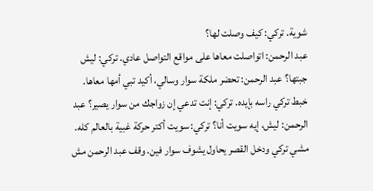شوية. تركي: كيف وصلت لها؟
عبد الرحمن: اتواصلت معاها على مواقع التواصل عادي. تركي: ليش جبتها؟ عبد الرحمن: تحضر ملكة سوار وسالي، أكيد تبي أمها معاها. خبط تركي راسه بإيده. تركي: إنت تدعي إن زواجك من سوار يصير؟ عبد الرحمن: ليش، إيه سويت أنا؟ تركي: سويت أكتر حركة غبية بالعالم كله. مشي تركي ودخل القصر يحاول يشوف سوار فين. وقف عبد الرحمن مش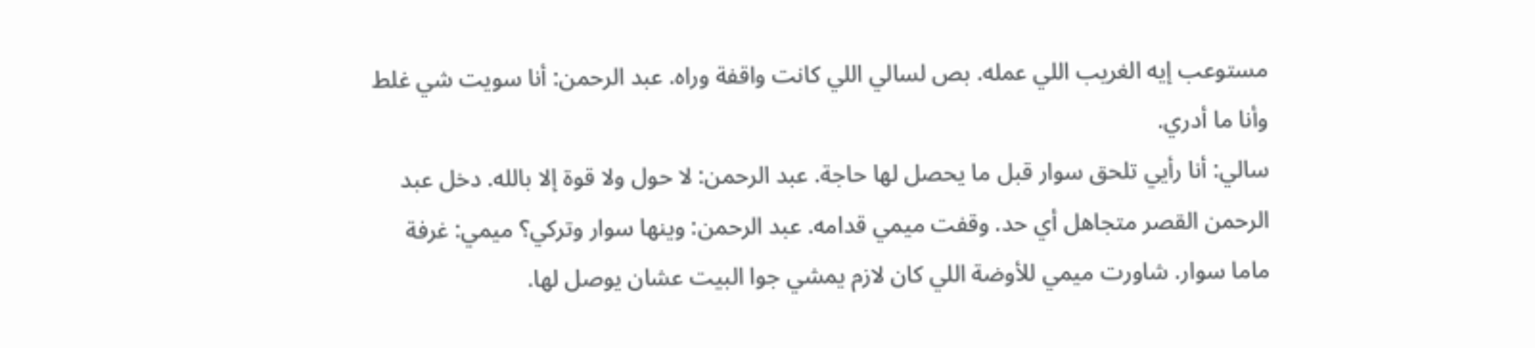مستوعب إيه الغريب اللي عمله. بص لسالي اللي كانت واقفة وراه. عبد الرحمن: أنا سويت شي غلط وأنا ما أدري.
سالي: أنا رأيي تلحق سوار قبل ما يحصل لها حاجة. عبد الرحمن: لا حول ولا قوة إلا بالله. دخل عبد الرحمن القصر متجاهل أي حد. وقفت ميمي قدامه. عبد الرحمن: وينها سوار وتركي؟ ميمي: غرفة ماما سوار. شاورت ميمي للأوضة اللي كان لازم يمشي جوا البيت عشان يوصل لها.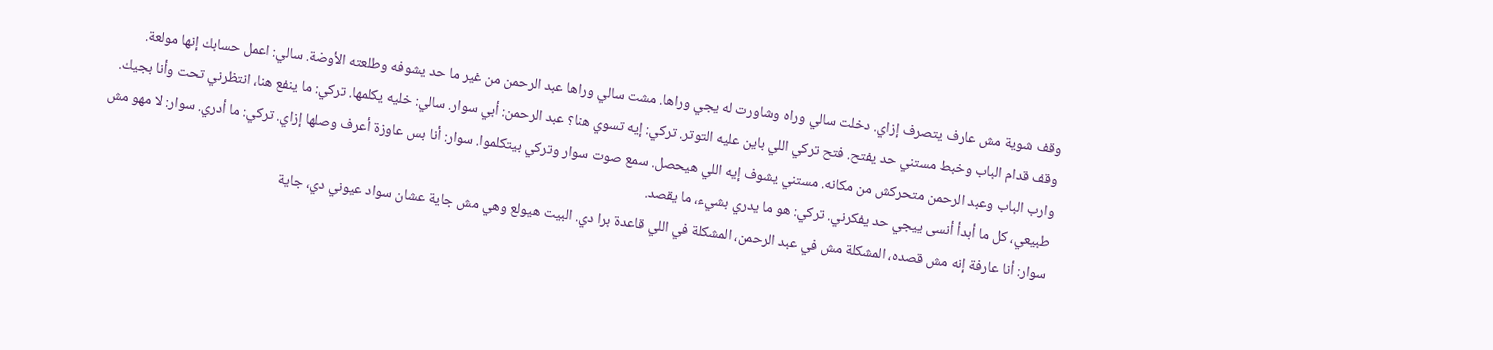وقف شوية مش عارف يتصرف إزاي. دخلت سالي وراه وشاورت له يجي وراها. مشت سالي وراها عبد الرحمن من غير ما حد يشوفه وطلعته الأوضة. سالي: اعمل حسابك إنها مولعة.
وقف قدام الباب وخبط مستني حد يفتح. فتح تركي اللي باين عليه التوتر. تركي: إيه تسوي هنا؟ عبد الرحمن: أبي سوار. سالي: خليه يكلمها. تركي: ما ينفع هنا، انتظرني تحت وأنا بجيك. وارب الباب وعبد الرحمن متحركش من مكانه. مستني يشوف إيه اللي هيحصل. سمع صوت سوار وتركي بيتكلموا. سوار: أنا بس عاوزة أعرف وصلها إزاي. تركي: ما أدري. سوار: لا مهو مش طبيعي، كل ما أبدأ أنسى ييجي حد يفكرني. تركي: هو ما يدري بشيء، ما يقصد.
سوار: أنا عارفة إنه مش قصده، المشكلة مش في عبد الرحمن، المشكلة في اللي قاعدة برا دي. البيت هيولع وهي مش جاية عشان سواد عيوني دي، جاية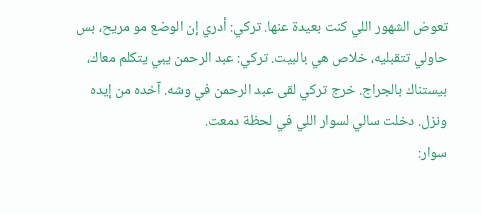تعوض الشهور اللي كنت بعيدة عنها. تركي: أدري إن الوضع مو مريح، بس حاولي تتقبليه، خلاص هي بالبيت. تركي: عبد الرحمن يبي يتكلم معاك، بيستناك بالجراج. خرج تركي لقى عبد الرحمن في وشه. آخده من إيده ونزل. دخلت سالي لسوار اللي في لحظة دمعت.
سوار: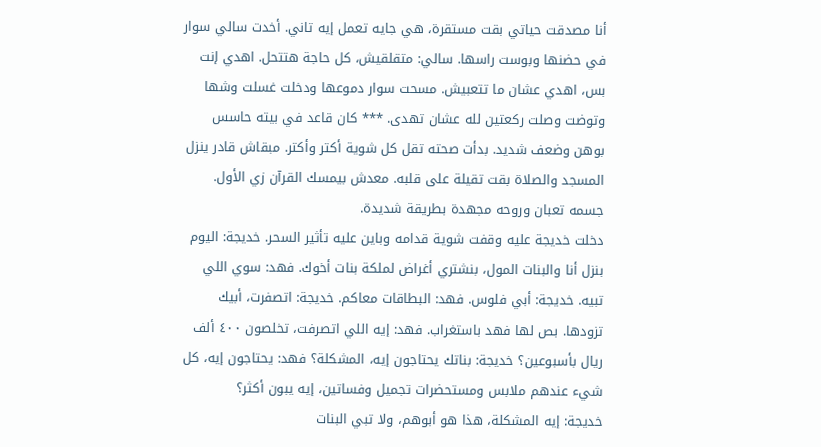أنا مصدقت حياتي بقت مستقرة، هي جايه تعمل إيه تاني. أخدت سالي سوار في حضنها وبوست راسها. سالي: متقلقيش، كل حاجة هتتحل. اهدي إنت بس، اهدي عشان ما تتعبيش. مسحت سوار دموعها ودخلت غسلت وشها وتوضت وصلت ركعتين لله عشان تهدى. *** كان قاعد في بيته حاسس بوهن وضعف شديد. بدأت صحته تقل كل شوية أكتر وأكتر. مبقاش قادر ينزل المسجد والصلاة بقت تقيلة على قلبه. معدش بيمسك القرآن زي الأول. جسمه تعبان وروحه مجهدة بطريقة شديدة.
دخلت خديجة عليه وقفت شوية قدامه وباين عليه تأثير السحر. خديجة: اليوم بنزل أنا والبنات المول، بنشتري أغراض لملكة بنات أخوك. فهد: سوي اللي تبيه. خديجة: أبي فلوس. فهد: البطاقات معاكم. خديجة: اتصفرت، أبيك تزودها. بص لها فهد باستغراب. فهد: إيه اللي اتصرفت، تخلصون ٤٠٠ ألف ريال بأسبوعين؟ خديجة: بناتك يحتاجون إيه، المشكلة؟ فهد: يحتاجون إيه، كل شيء عندهم ملابس ومستحضرات تجميل وفساتين، إيه يبون أكثر؟
خديجة: إيه المشكلة، هذا هو أبوهم، ولا تبي البنات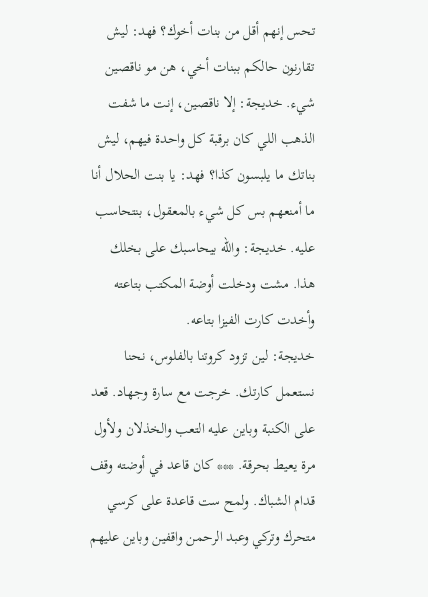تحس إنهم أقل من بنات أخوك؟ فهد: ليش تقارنون حالكم ببنات أخي، هن مو ناقصين شيء. خديجة: إلا ناقصين، إنت ما شفت الذهب اللي كان برقبة كل واحدة فيهم، ليش بناتك ما يلبسون كذا؟ فهد: يا بنت الحلال أنا ما أمنعهم بس كل شيء بالمعقول، بنتحاسب عليه. خديجة: والله بيحاسبك على بخلك هذا. مشت ودخلت أوضة المكتب بتاعته وأخدت كارت الفيزا بتاعه.
خديجة: لين تزود كروتنا بالفلوس، نحنا نستعمل كارتك. خرجت مع سارة وجهاد. قعد على الكنبة وباين عليه التعب والخذلان ولأول مرة يعيط بحرقة. *** كان قاعد في أوضته وقف قدام الشباك. ولمح ست قاعدة على كرسي متحرك وتركي وعبد الرحمن واقفين وباين عليهم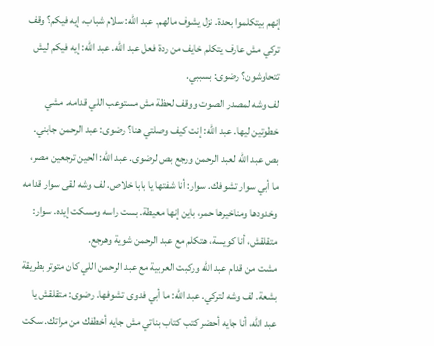إنهم بيتكلموا بحدة. نزل يشوف مالهم. عبد الله: سلام شباب، إيه فيكم؟ وقف تركي مش عارف يتكلم خايف من ردة فعل عبد الله. عبد الله: إيه فيكم ليش تتحاوشون؟ رضوى: بسببي.
لف وشه لمصدر الصوت ووقف لحظة مش مستوعب اللي قدامه. مشي خطوتين ليها. عبد الله: إنت كيف وصلتي هنا؟ رضوى: عبد الرحمن جابني. بص عبد الله لعبد الرحمن ورجع بص لرضوى. عبد الله: الحين ترجعين مصر، ما أبي سوار تشوفك. سوار: أنا شفتها يا بابا خلاص. لف وشه لقى سوار قدامه وخدودها ومناخيرها حمر، باين إنها معيطة. بست راسه ومسكت إيده. سوار: متقلقش، أنا كويسة، هتكلم مع عبد الرحمن شوية وهرجع.
مشت من قدام عبد الله وركبت العربية مع عبد الرحمن اللي كان متوتر بطريقة بشعة. لف وشه لتركي. عبد الله: ما أبي فدوى تشوفها. رضوى: متقلقش يا عبد الله، أنا جايه أحضر كتب كتاب بناتي مش جايه أخطفك من مراتك. سكت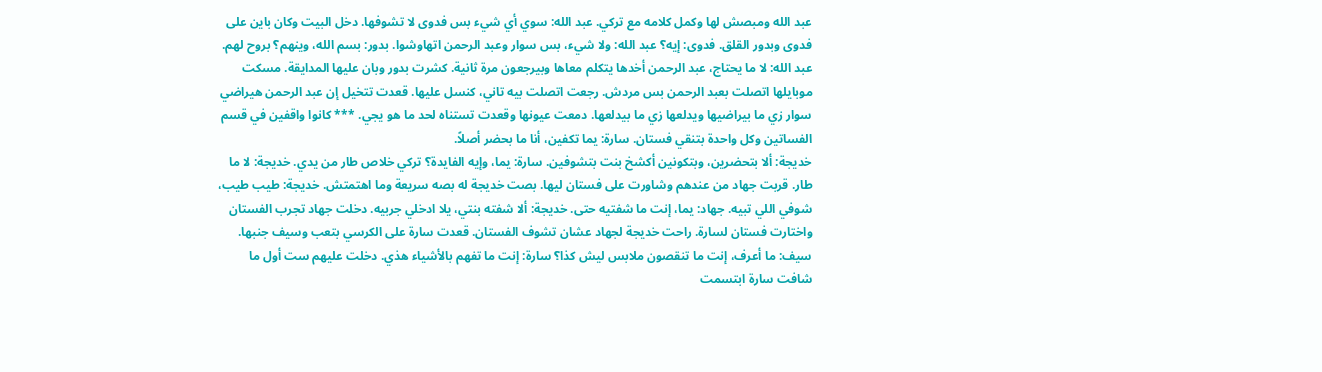عبد الله ومبصش لها وكمل كلامه مع تركي. عبد الله: سوي أي شيء بس فدوى لا تشوفها. دخل البيت وكان باين على فدوى وبدور القلق. فدوى: إيه؟ عبد الله: ولا شيء، بس سوار وعبد الرحمن اتهاوشوا. بدور: بسم الله، وينهم؟ بروح لهم.
عبد الله: لا ما يحتاج، عبد الرحمن أخدها يتكلم معاها وبيرجعون مرة ثانية. كشرت بدور وبان عليها المدايقة. مسكت موبايلها اتصلت بعبد الرحمن بس مردش. رجعت اتصلت بيه تاني، كنسل عليها. قعدت تتخيل إن عبد الرحمن هيراضي سوار زي ما بيراضيها ويدلعها زي ما بيدلعها. دمعت عيونها وقعدت تستناه لحد ما هو يجي. *** كانوا واقفين في قسم الفساتين وكل واحدة بتنقي فستان. سارة: يما تكفين، أنا ما بحضر أصلاً.
خديجة: ألا بتحضرين، وبتكونين أكشخ بنت بتشوفين. سارة: يما، وإيه الفايدة؟ تركي خلاص طار من يدي. خديجة: لا ما طار. قربت جهاد من عندهم وشاورت على فستان ليها. بصت خديجة له بصه سريعة وما اهتمتش. خديجة: طيب طيب، شوفي اللي تبيه. جهاد: يما، إنت ما شفتيه حتى. خديجة: ألا شفته بنتي، يلا ادخلي جربيه. دخلت جهاد تجرب الفستان واختارت فستان لسارة. راحت خديجة لجهاد عشان تشوف الفستان. قعدت سارة على الكرسي بتعب وسيف جنبها.
سيف: ما أعرف، إنت ما تنقصون ملابس ليش كذا؟ سارة: إنت ما تفهم بالأشياء هذي. دخلت عليهم ست أول ما شافت سارة ابتسمت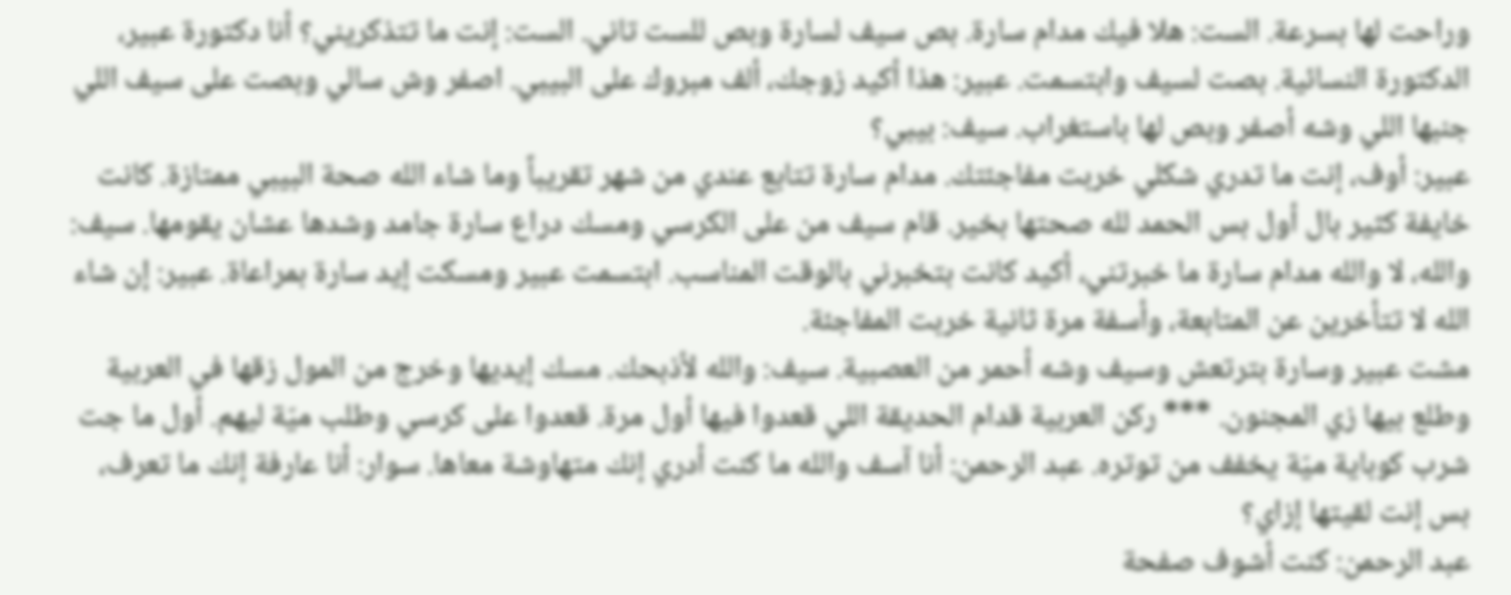وراحت لها بسرعة. الست: هلا فيك مدام سارة. بص سيف لسارة وبص للست تاني. الست: إنت ما تتذكريني؟ أنا دكتورة عبير، الدكتورة النسائية. بصت لسيف وابتسمت. عبير: هذا أكيد زوجك، ألف مبروك على البيبي. اصفر وش سالي وبصت على سيف اللي جنبها اللي وشه أصفر وبص لها باستغراب. سيف: بيبي؟
عبير: أوف، إنت ما تدري شكلي خربت مفاجئتك. مدام سارة تتابع عندي من شهر تقريباً وما شاء الله صحة البيبي ممتازة. كانت خايفة كثير بال أول بس الحمد لله صحتها بخير. قام سيف من على الكرسي ومسك دراع سارة جامد وشدها عشان يقومها. سيف: والله، لا والله مدام سارة ما خبرتني، أكيد كانت بتخبرني بالوقت المناسب. ابتسمت عبير ومسكت إيد سارة بمراعاة. عبير: إن شاء الله لا تتأخرين عن المتابعة، وأسفة مرة ثانية خربت المفاجئة.
مشت عبير وسارة بترتعش وسيف وشه أحمر من العصبية. سيف: والله لأذبحك. مسك إيديها وخرج من المول زقها في العربية وطلع بيها زي المجنون. *** ركن العربية قدام الحديقة اللي قعدوا فيها أول مرة. قعدوا على كرسي وطلب ميّة ليهم. أول ما جت شرب كوباية ميّة يخفف من توتره. عبد الرحمن: أنا آسف والله ما كنت أدري إنك متهاوشة معاها. سوار: أنا عارفة إنك ما تعرف، بس إنت لقيتها إزاي؟
عبد الرحمن: كنت أشوف صفحة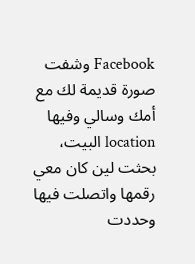Facebook وشفت صورة قديمة لك مع أمك وسالي وفيها location البيت، بحثت لين كان معي رقمها واتصلت فيها وحددت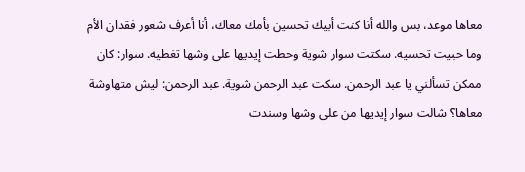معاها موعد، بس والله أنا كنت أبيك تحسين بأمك معاك، أنا أعرف شعور فقدان الأم وما حبيت تحسيه. سكتت سوار شوية وحطت إيديها على وشها تغطيه. سوار: كان ممكن تسألني يا عبد الرحمن. سكت عبد الرحمن شوية. عبد الرحمن: ليش متهاوشة معاها؟ شالت سوار إيديها من على وشها وسندت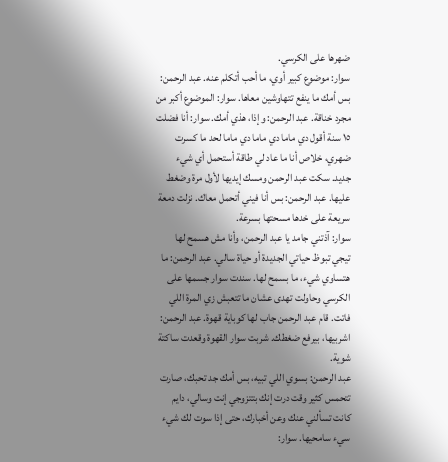ضهرها على الكرسي.
سوار: موضوع كبير أوي، ما أحب أتكلم عنه. عبد الرحمن: بس أمك ما ينفع تتهاوشين معاها. سوار: الموضوع أكبر من مجرد خناقة. عبد الرحمن: وإذا، هذي أمك. سوار: أنا فضلت ١٥ سنة أقول دي ماما دي ماما دي ماما لحد ما كسرت ضهري، خلاص أنا ما عاد لي طاقة أستحمل أي شيء جديد. سكت عبد الرحمن ومسك إيديها لأول مرة وضغط عليها. عبد الرحمن: بس أنا فيني أتحمل معاك. نزلت دمعة سريعة على خدها مسحتها بسرعة.
سوار: آذتني جامد يا عبد الرحمن، وأنا مش هسمح لها تيجي تبوظ حياتي الجديدة أو حياة سالي. عبد الرحمن: ما هتساوي شيء، ما بسمح لها. سندت سوار جسمها على الكرسي وحاولت تهدى عشان ما تتعبش زي المرة اللي فاتت. قام عبد الرحمن جاب لها كوباية قهوة. عبد الرحمن: اشربيها، بيرفع ضغطك. شربت سوار القهوة وقعدت ساكتة شوية.
عبد الرحمن: بسوي اللي تبيه، بس أمك جد تحبك، صارت تتحمس كثير وقت درت إنك بتتزوجي إنت وسالي، دايم كانت تسألني عنك وعن أخبارك، حتى إذا سوت لك شيء سيء سامحيها. سوار: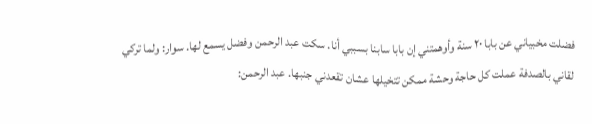فضلت مخبياني عن بابا ٢٠ سنة وأوهمتني إن بابا سابنا بسببي أنا. سكت عبد الرحمن وفضل يسمع لها. سوار: ولما تركي لقاني بالصدفة عملت كل حاجة وحشة ممكن تتخيلها عشان تقعدني جنبها. عبد الرحمن: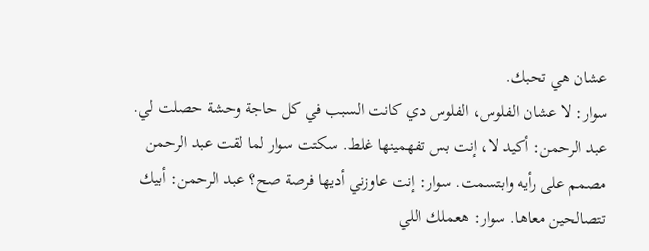عشان هي تحبك.
سوار: لا عشان الفلوس، الفلوس دي كانت السبب في كل حاجة وحشة حصلت لي. عبد الرحمن: أكيد لا، إنت بس تفهمينها غلط. سكتت سوار لما لقت عبد الرحمن مصمم على رأيه وابتسمت. سوار: إنت عاوزني أديها فرصة صح؟ عبد الرحمن: أبيك تتصالحين معاها. سوار: هعملك اللي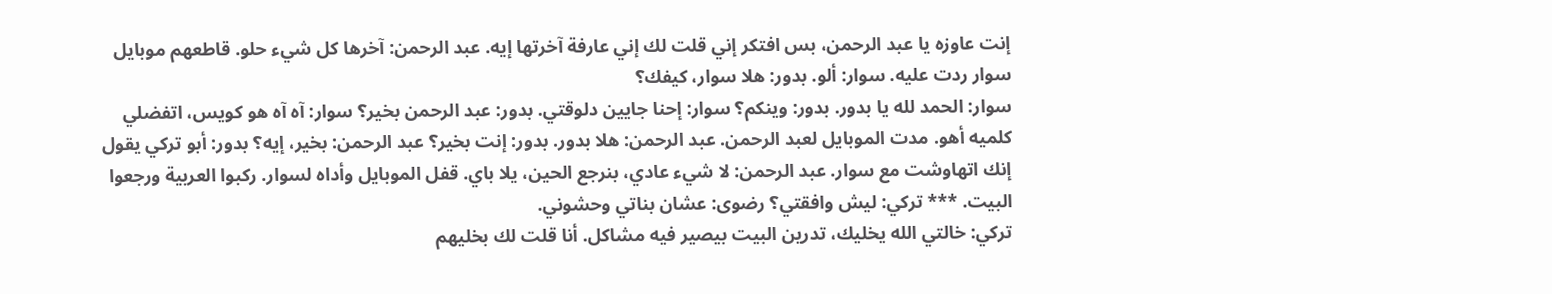إنت عاوزه يا عبد الرحمن، بس افتكر إني قلت لك إني عارفة آخرتها إيه. عبد الرحمن: آخرها كل شيء حلو. قاطعهم موبايل سوار ردت عليه. سوار: ألو. بدور: هلا سوار، كيفك؟
سوار: الحمد لله يا بدور. بدور: وينكم؟ سوار: إحنا جايين دلوقتي. بدور: عبد الرحمن بخير؟ سوار: آه آه هو كويس، اتفضلي كلميه أهو. مدت الموبايل لعبد الرحمن. عبد الرحمن: هلا بدور. بدور: إنت بخير؟ عبد الرحمن: بخير، إيه؟ بدور: أبو تركي يقول إنك اتهاوشت مع سوار. عبد الرحمن: لا شيء عادي، بنرجع الحين، يلا باي. قفل الموبايل وأداه لسوار. ركبوا العربية ورجعوا البيت. *** تركي: ليش وافقتي؟ رضوى: عشان بناتي وحشوني.
تركي: خالتي الله يخليك، تدرين البيت بيصير فيه مشاكل. أنا قلت لك بخليهم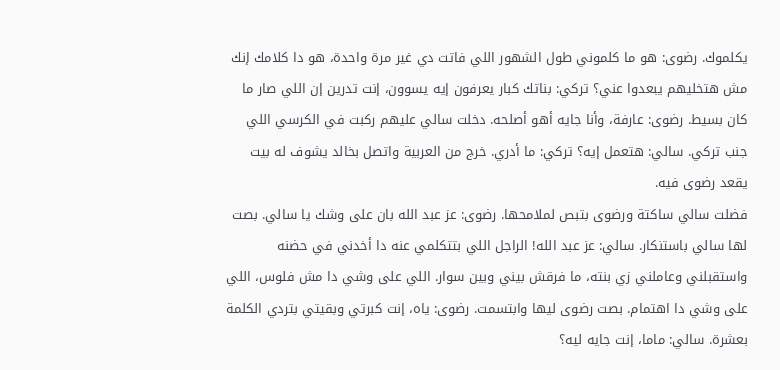يكلموك. رضوى: هو ما كلموني طول الشهور اللي فاتت دي غير مرة واحدة، هو دا كلامك إنك مش هتخليهم يبعدوا عني؟ تركي: بناتك كبار يعرفون إيه يسوون، إنت تدرين إن اللي صار ما كان بسيط. رضوى: عارفة، وأنا جايه أهو أصلحه. دخلت سالي عليهم ركبت في الكرسي اللي جنب تركي. سالي: هتعمل إيه؟ تركي: ما أدري. خرج من العربية واتصل بخالد يشوف له بيت يقعد رضوى فيه.
فضلت سالي ساكتة ورضوى بتبص لملامحها. رضوى: عز عبد الله بان على وشك يا سالي. بصت لها سالي باستنكار. سالي: عز عبد الله! الراجل اللي بتتكلمي عنه دا أخدني في حضنه واستقبلني وعاملني زي بنته، ما فرقش بيني وبين سوار. اللي على وشي دا مش فلوس، اللي على وشي دا اهتمام. بصت رضوى ليها وابتسمت. رضوى: ياه، إنت كبرتي وبقيتي بتردي الكلمة بعشرة. سالي: ماما، إنت جايه ليه؟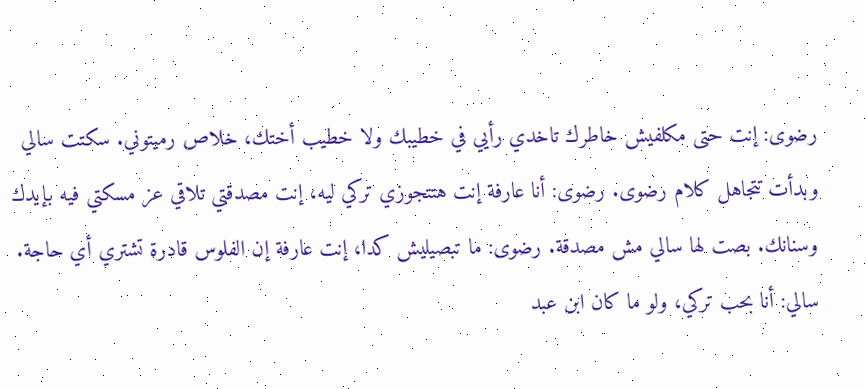رضوى: إنت حتى مكلفيش خاطرك تاخدي رأيي في خطيبك ولا خطيب أختك، خلاص رميتوني. سكتت سالي وبدأت تتجاهل كلام رضوى. رضوى: أنا عارفة إنت هتتجوزي تركي ليه، إنت مصدقتي تلاقي عز مسكتي فيه بإيدك وسنانك. بصت لها سالي مش مصدقة. رضوى: ما تبصيليش كدا، إنت عارفة إن الفلوس قادرة تشتري أي حاجة.
سالي: أنا بحب تركي، ولو ما كان ابن عبد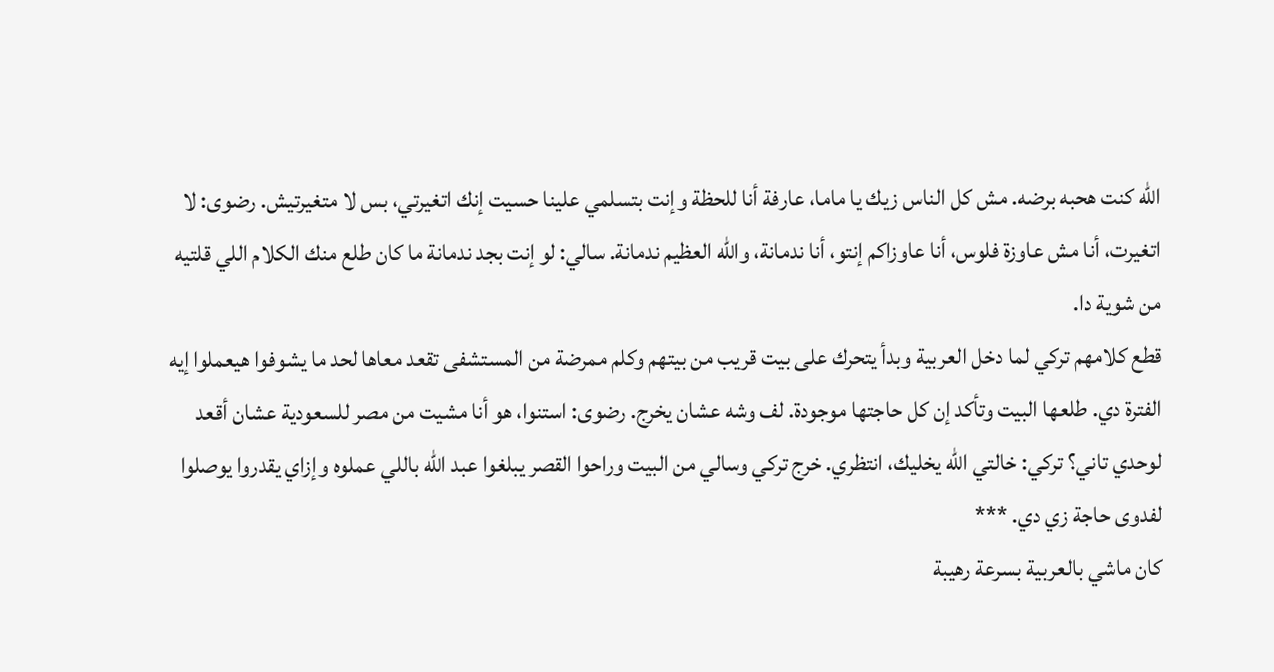الله كنت هحبه برضه. مش كل الناس زيك يا ماما، عارفة أنا للحظة وإنت بتسلمي علينا حسيت إنك اتغيرتي، بس لا متغيرتيش. رضوى: لا اتغيرت، أنا مش عاوزة فلوس، أنا عاوزاكم إنتو، أنا ندمانة، والله العظيم ندمانة. سالي: لو إنت بجد ندمانة ما كان طلع منك الكلام اللي قلتيه من شوية دا.
قطع كلامهم تركي لما دخل العربية وبدأ يتحرك على بيت قريب من بيتهم وكلم ممرضة من المستشفى تقعد معاها لحد ما يشوفوا هيعملوا إيه الفترة دي. طلعها البيت وتأكد إن كل حاجتها موجودة. لف وشه عشان يخرج. رضوى: استنوا، هو أنا مشيت من مصر للسعودية عشان أقعد لوحدي تاني؟ تركي: خالتي الله يخليك، انتظري. خرج تركي وسالي من البيت وراحوا القصر يبلغوا عبد الله باللي عملوه وإزاي يقدروا يوصلوا لفدوى حاجة زي دي. ***
كان ماشي بالعربية بسرعة رهيبة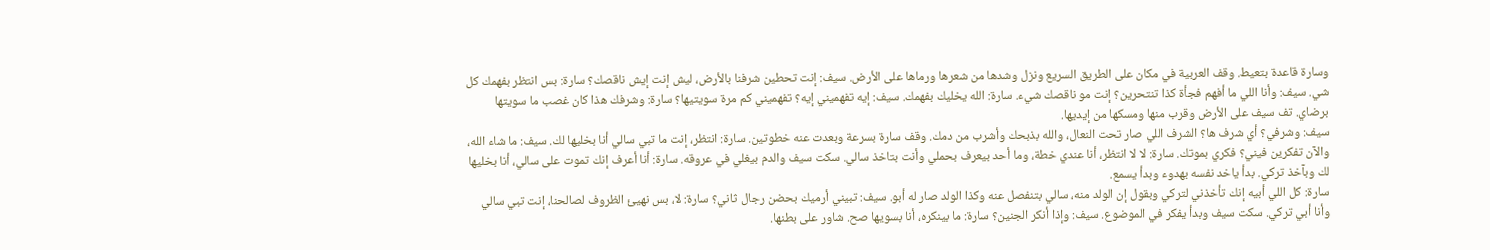وسارة قاعدة بتعيط. وقف العربية في مكان على الطريق السريع ونزل وشدها من شعرها ورماها على الأرض. سيف: إنت تحطين شرفنا بالأرض، ليش إنت إيش ناقصك؟ سارة: بس انتظر بفهمك كل شي. سيف: وأنا اللي ما أفهم فجأة كذا تنتحرين؟ إنت مو ناقصك شيء. سارة: الله يخليك بفهمك. سيف: إيه تفهميني إيه؟ تفهميني كم مرة سويتيها؟ سارة: وشرفك هذا كان غصب ما سويتها برضاي. تف سيف على الأرض وقرب منها ومسكها من إيديها.
سيف: وشرفي؟ أي شرف ها؟ الشرف اللي صار تحت النعال، والله بذبحك وأشرب من دمك. وقف سارة بسرعة وبعدت عنه خطوتين. سارة: انتظر، إنت ما تبي سالي أنا بخليها لك. سيف: ما شاء الله، والآن تفكرين فيني؟ فكري بموتك. سارة: لا لا انتظر، أنا عندي خطة، وما أحد بيعرف بحملي وأنت بتاخذ سالي. سكت سيف والدم بيغلي في عروقه. سارة: أنا أعرف إنك تموت على سالي، أنا بخليها لك وبآخذ تركي. بدأ ياخد نفسه بهدوء وبدأ يسمع.
سارة: كل اللي أبيه إنك تأخذني لتركي وبقول إن الولد منه، سالي بتنفصل عنه وكذا الولد صار له أبو. سيف: تبيني أرميك بحضن رجال ثاني؟ سارة: لا، بس نهيئ الظروف لصالحنا، إنت تبي سالي وأنا أبي تركي. سكت سيف وبدأ يفكر في الموضوع. سيف: وإذا أنكر الجنين؟ سارة: ما بينكره، أنا بسويها صح. شاور على بطنها.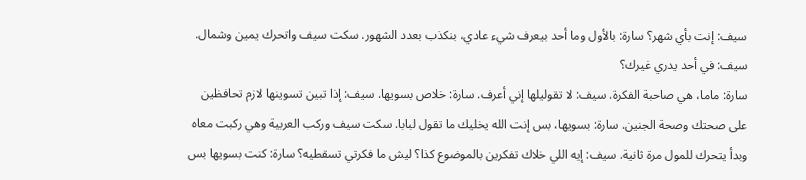سيف: إنت بأي شهر؟ سارة: بالأول وما أحد بيعرف شيء عادي، بنكذب بعدد الشهور. سكت سيف واتحرك يمين وشمال. سيف: في أحد يدري غيرك؟
سارة: ماما، هي صاحبة الفكرة. سيف: لا تقوليلها إني أعرف. سارة: خلاص بسويها. سيف: إذا تبين تسوينها لازم تحافظين على صحتك وصحة الجنين. سارة: بسويها، بس إنت الله يخليك ما تقول لبابا. سكت سيف وركب العربية وهي ركبت معاه وبدأ يتحرك للمول مرة ثانية. سيف: إيه اللي خلاك تفكرين بالموضوع كذا؟ ليش ما فكرتي تسقطيه؟ سارة: كنت بسويها بس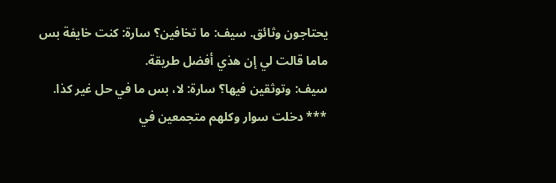يحتاجون وثائق. سيف: ما تخافين؟ سارة: كنت خايفة بس ماما قالت لي إن هذي أفضل طريقة.
سيف: وتوثقين فيها؟ سارة: لا، بس ما في حل غير كذا. *** دخلت سوار وكلهم متجمعين في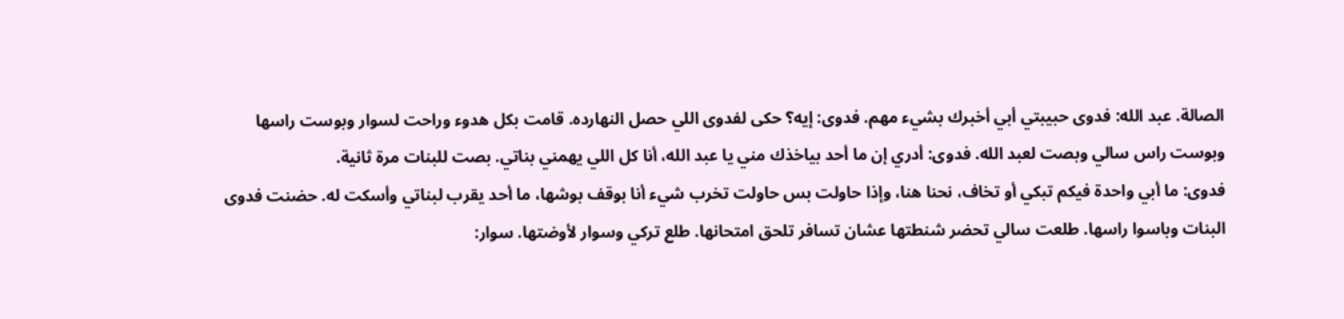الصالة. عبد الله: فدوى حبيبتي أبي أخبرك بشيء مهم. فدوى: إيه؟ حكى لفدوى اللي حصل النهارده. قامت بكل هدوء وراحت لسوار وبوست راسها وبوست راس سالي وبصت لعبد الله. فدوى: أدري إن ما أحد بياخذك مني يا عبد الله، أنا كل اللي يهمني بناتي. بصت للبنات مرة ثانية.
فدوى: ما أبي واحدة فيكم تبكي أو تخاف، نحنا هنا، وإذا حاولت بس حاولت تخرب شيء أنا بوقف بوشها، ما أحد يقرب لبناتي وأسكت له. حضنت فدوى البنات وباسوا راسها. طلعت سالي تحضر شنطتها عشان تسافر تلحق امتحانها. طلع تركي وسوار لأوضتها. سوار: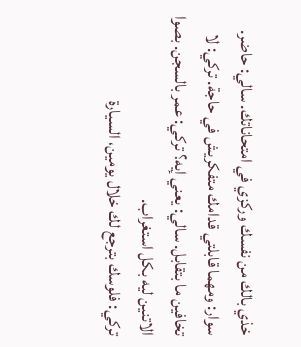خذي بالك من نفسك وركزي في امتحاناتك. سالي: حاضر. سوار: ومهما قابلتي قدامك متفكريش في حاجة. تركي: لا تخافين ما بتقابل. سالي: يعني إيه؟ تركي: عمر بالسجن. بصوا الاتنين ليه بكل استغراب.
تركي: فلوسك بترجع لك خلال يومين، السيارة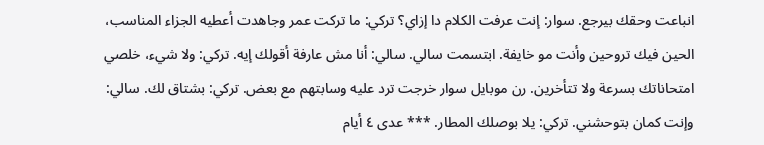انباعت وحقك بيرجع. سوار: إنت عرفت الكلام دا إزاي؟ تركي: ما تركت عمر وجاهدت أعطيه الجزاء المناسب، الحين فيك تروحين وأنت مو خايفة. ابتسمت سالي. سالي: أنا مش عارفة أقولك إيه. تركي: ولا شيء، خلصي امتحاناتك بسرعة ولا تتأخرين. رن موبايل سوار خرجت ترد عليه وسابتهم مع بعض. تركي: بشتاق لك. سالي: وإنت كمان بتوحشني. تركي: يلا بوصلك المطار. *** عدى ٤ أيام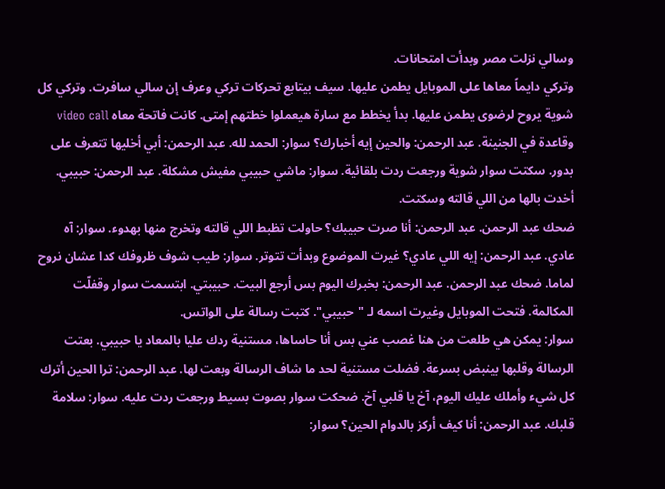وسالي نزلت مصر وبدأت امتحانات.
وتركي دايماً معاها على الموبايل يطمن عليها. سيف بيتابع تحركات تركي وعرف إن سالي سافرت. وتركي كل شوية يروح لرضوى يطمن عليها. بدأ يخطط مع سارة هيعملوا خطتهم إمتى. كانت فاتحة معاه video call وقاعدة في الجنينة. عبد الرحمن: والحين إيه أخبارك؟ سوار: الحمد لله. عبد الرحمن: أبي أخليها تتعرف على بدور. سكتت سوار شوية ورجعت ردت بلقائية. سوار: ماشي حبيبي مفيش مشكلة. عبد الرحمن: حبيبي. أخدت بالها من اللي قالته وسكتت.
ضحك عبد الرحمن. عبد الرحمن: أنا صرت حبيبك؟ حاولت تظبط اللي قالته وتخرج منها بهدوء. سوار: آه عادي. عبد الرحمن: إيه اللي عادي؟ غيرت الموضوع وبدأت تتوتر. سوار: طيب شوف ظروفك كدا عشان نروح لماما. ضحك عبد الرحمن. عبد الرحمن: بخبرك اليوم بس أرجع البيت. حبيبتي. ابتسمت سوار وقفلّت المكالمة. فتحت الموبايل وغيرت اسمه لـ "حبيبي". كتبت رسالة على الواتس.
سوار: يمكن هي طلعت من هنا غصب عني بس أنا حاساها، مستنية ردك عليا بالمعاد يا حبيبي. بعتت الرسالة وقلبها بينبض بسرعة. فضلت مستنية لحد ما شاف الرسالة وبعت لها. عبد الرحمن: ترا الحين أترك كل شيء وأملك عليك اليوم، آخ يا قلبي آخ. ضحكت سوار بصوت بسيط ورجعت ردت عليه. سوار: سلامة قلبك. عبد الرحمن: أنا كيف أركز بالدوام الحين؟ سوار: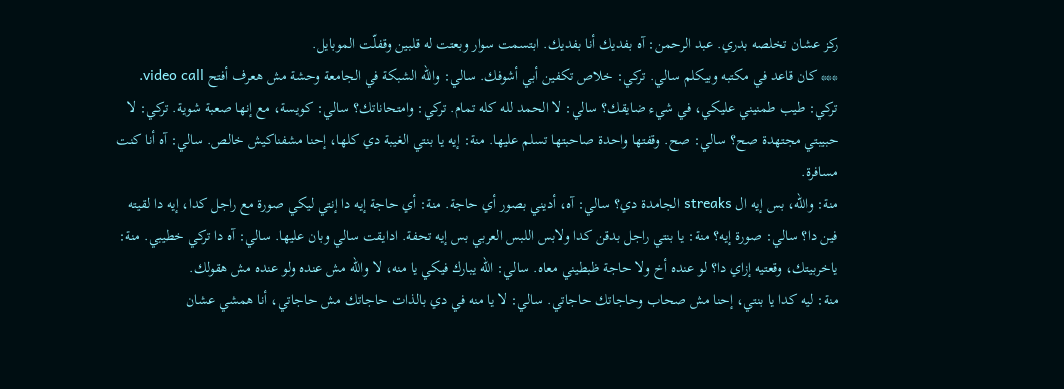ركز عشان تخلصه بدري. عبد الرحمن: آه بفديك أنا بفديك. ابتسمت سوار وبعتت له قلبين وقفلّت الموبايل.
*** كان قاعد في مكتبه وبيكلم سالي. تركي: خلاص تكفين أبي أشوفك. سالي: والله الشبكة في الجامعة وحشة مش هعرف أفتح video call. تركي: طيب طمنيني عليكي، في شيء ضايقك؟ سالي: لا الحمد لله كله تمام. تركي: وامتحاناتك؟ سالي: كويسة، مع إنها صعبة شوية. تركي: لا حبيبتي مجتهدة صح؟ سالي: صح. وقفتها واحدة صاحبتها تسلم عليها. منة: إيه يا بنتي الغيبة دي كلها، إحنا مشفناكيش خالص. سالي: آه أنا كنت مسافرة.
منة: والله، بس إيه ال streaks الجامدة دي؟ سالي: آه، أديني بصور أي حاجة. منة: أي حاجة إيه دا إنتي ليكي صورة مع راجل كدا، إيه دا لقيته فين دا؟ سالي: صورة إيه؟ منة: يا بنتي راجل بدقن كدا ولابس اللبس العربي بس إيه تحفة. ادايقت سالي وبان عليها. سالي: آه دا تركي خطيبي. منة: ياخربيتك، وقعتيه إزاي دا؟ لو عنده أخ ولا حاجة ظبطيني معاه. سالي: الله يبارك فيكي يا منه، لا والله مش عنده ولو عنده مش هقولك.
منة: ليه كدا يا بنتي، إحنا مش صحاب وحاجاتك حاجاتي. سالي: لا يا منه في دي بالذات حاجاتك مش حاجاتي، أنا همشي عشان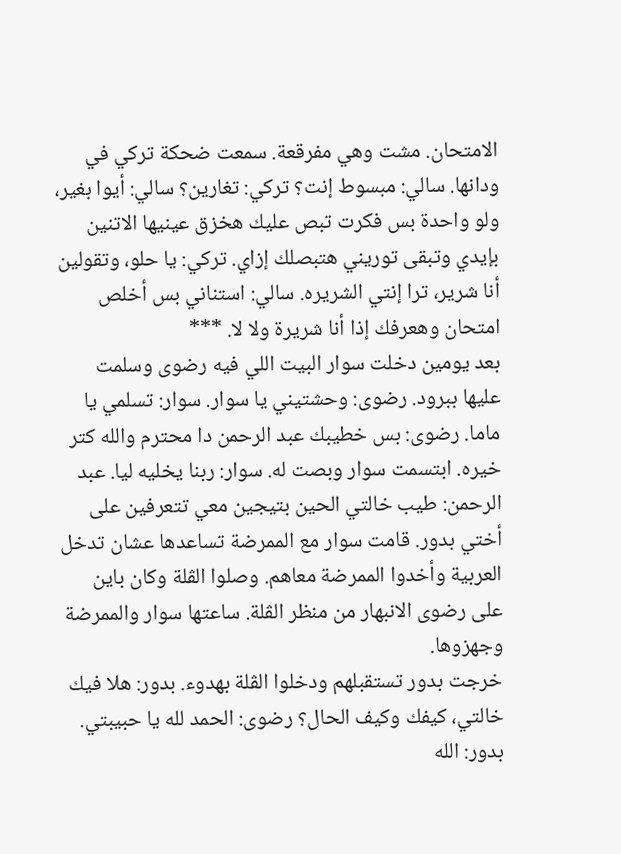الامتحان. مشت وهي مفرقعة. سمعت ضحكة تركي في ودانها. سالي: مبسوط إنت؟ تركي: تغارين؟ سالي: أيوا بغير، ولو واحدة بس فكرت تبص عليك هخزق عينيها الاتنين بإيدي وتبقى توريني هتبصلك إزاي. تركي: يا حلو، وتقولين أنا شرير، ترا إنتي الشريره. سالي: استناني بس أخلص امتحان وهعرفك إذا أنا شريرة ولا لا. ***
بعد يومين دخلت سوار البيت اللي فيه رضوى وسلمت عليها ببرود. رضوى: وحشتيني يا سوار. سوار: تسلمي يا ماما. رضوى: بس خطيبك عبد الرحمن دا محترم والله كتر خيره. ابتسمت سوار وبصت له. سوار: ربنا يخليه ليا. عبد الرحمن: طيب خالتي الحين بتيجين معي تتعرفين على أختي بدور. قامت سوار مع الممرضة تساعدها عشان تدخل العربية وأخدوا الممرضة معاهم. وصلوا الڤلة وكان باين على رضوى الانبهار من منظر الڤلة. ساعتها سوار والممرضة وجهزوها.
خرجت بدور تستقبلهم ودخلوا الڤلة بهدوء. بدور: هلا فيك خالتي، كيفك وكيف الحال؟ رضوى: الحمد لله يا حبيبتي. بدور: الله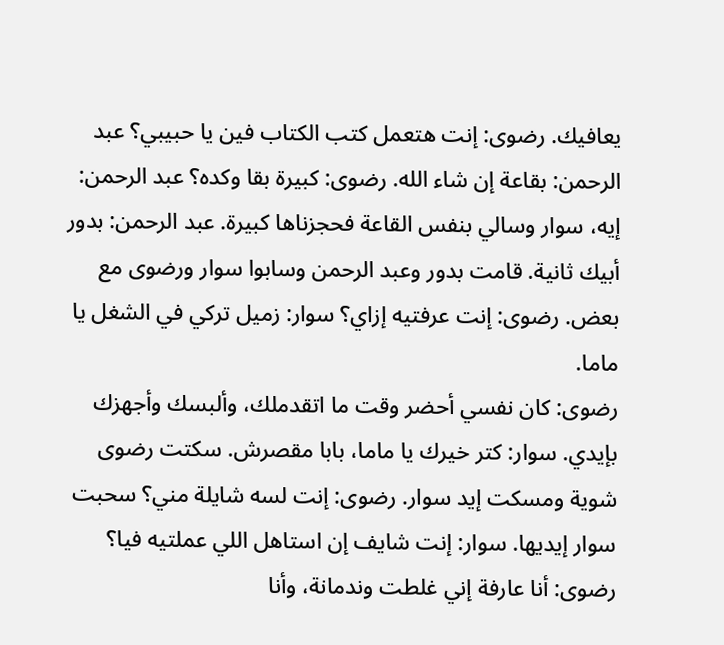يعافيك. رضوى: إنت هتعمل كتب الكتاب فين يا حبيبي؟ عبد الرحمن: بقاعة إن شاء الله. رضوى: كبيرة بقا وكده؟ عبد الرحمن: إيه، سوار وسالي بنفس القاعة فحجزناها كبيرة. عبد الرحمن: بدور أبيك ثانية. قامت بدور وعبد الرحمن وسابوا سوار ورضوى مع بعض. رضوى: إنت عرفتيه إزاي؟ سوار: زميل تركي في الشغل يا ماما.
رضوى: كان نفسي أحضر وقت ما اتقدملك، وألبسك وأجهزك بإيدي. سوار: كتر خيرك يا ماما، بابا مقصرش. سكتت رضوى شوية ومسكت إيد سوار. رضوى: إنت لسه شايلة مني؟ سحبت سوار إيديها. سوار: إنت شايف إن استاهل اللي عملتيه فيا؟ رضوى: أنا عارفة إني غلطت وندمانة، وأنا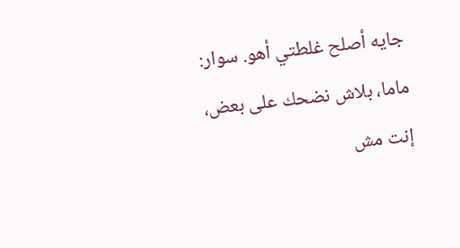جايه أصلح غلطتي أهو. سوار: ماما، بلاش نضحك على بعض، إنت مش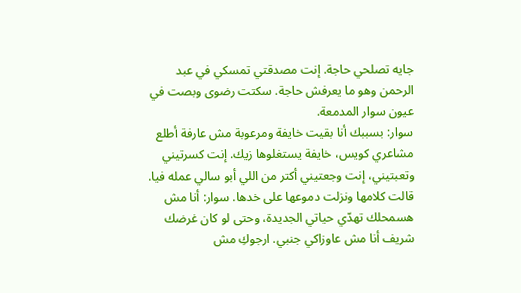جايه تصلحي حاجة. إنت مصدقتي تمسكي في عبد الرحمن وهو ما يعرفش حاجة. سكتت رضوى وبصت في عيون سوار المدمعة.
سوار: بسببك أنا بقيت خايفة ومرعوبة مش عارفة أطلع مشاعري كويس، خايفة يستغلوها زيك. إنت كسرتيني وتعبتيني، إنت وجعتيني أكتر من اللي أبو سالي عمله فيا. قالت كلامها ونزلت دموعها على خدها. سوار: أنا مش هسمحلك تهدّي حياتي الجديدة، وحتى لو كان غرضك شريف أنا مش عاوزاكي جنبي. ارجوكِ مش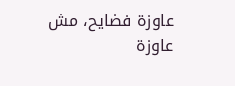عاوزة فضايح، مش عاوزة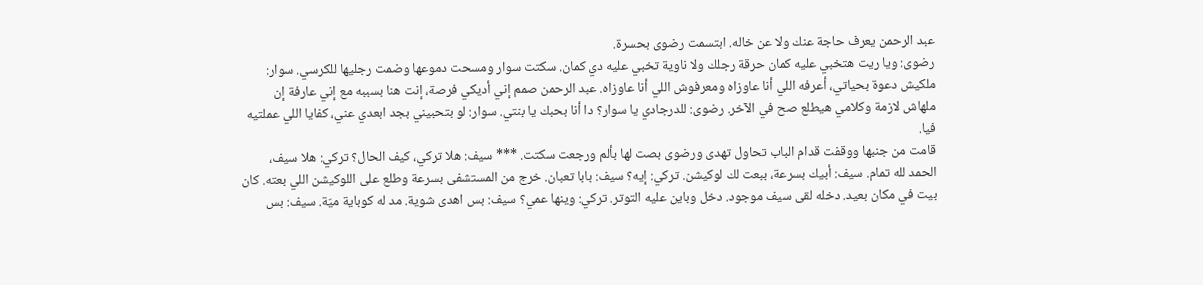عبد الرحمن يعرف حاجة عنك ولا عن خاله. ابتسمت رضوى بحسرة.
رضوى: ويا ريت هتخبي عليه كمان حرقة رجلك ولا ناوية تخبي عليه دي كمان. سكتت سوار ومسحت دموعها وضمت رجليها للكرسي. سوار: ملكيش دعوة بحياتي، أعرفه اللي أنا عاوزاه ومعرفوش اللي أنا عاوزاه. عبد الرحمن صمم إني أديكي فرصة، إنت هنا بسببه مع إني عارفة إن ملهاش لازمة وكلامي هيطلع صح في الآخر. رضوى: للدرجادي يا سوار؟ دا أنا بحبك يا بنتي. سوار: لو بتحبيني بجد ابعدي عني، كفايا اللي عملتيه فيا.
قامت من جنبها ووقفت قدام الباب تحاول تهدى ورضوى بصت لها بألم ورجعت سكتت. *** سيف: هلا تركي، كيف الحال؟ تركي: هلا سيف، الحمد لله تمام. سيف: أبيك بسرعة، ببعت لك لوكيشن. تركي: إيه؟ سيف: بابا تعبان. خرج من المستشفى بسرعة وطلع على اللوكيشن اللي بعته. كان بيت في مكان بعيد. دخله لقى سيف موجود. دخل وباين عليه التوتر. تركي: وينها عمي؟ سيف: بس اهدى شوية. مد له كوباية ميّة. سيف: بس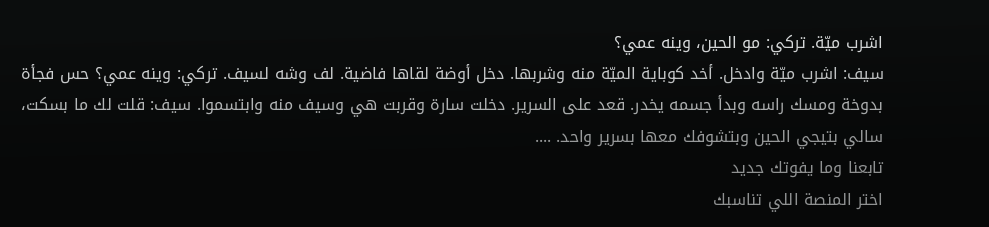اشرب ميّة. تركي: مو الحين، وينه عمي؟
سيف: اشرب ميّة وادخل. أخد كوباية الميّة منه وشربها. دخل أوضة لقاها فاضية. لف وشه لسيف. تركي: وينه عمي؟ حس فجأة بدوخة ومسك راسه وبدأ جسمه يخدر. قعد على السرير. دخلت سارة وقربت هي وسيف منه وابتسموا. سيف: قلت لك ما بسكت، سالي بتيجي الحين وبتشوفك معها بسرير واحد. ....
تابعنا وما يفوتك جديد
اختر المنصة اللي تناسبك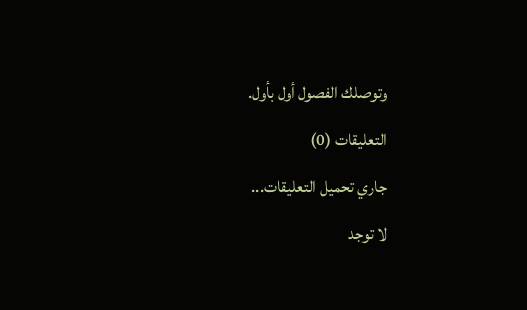وتوصلك الفصول أول بأول.
التعليقات (0)
جاري تحميل التعليقات...
لا توجد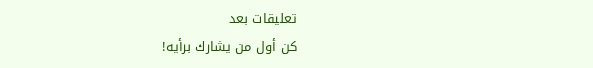تعليقات بعد
كن أول من يشارك برأيه!